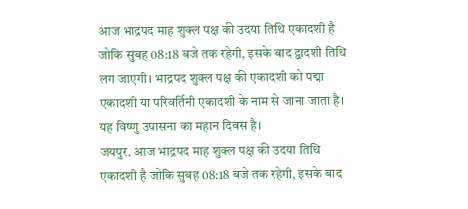आज भाद्रपद माह शुक्ल पक्ष की उदया तिथि एकादशी है जोकि सुबह 08:18 बजे तक रहेगी, इसके बाद द्वादशी तिथि लग जाएगी। भाद्रपद शुक्ल पक्ष की एकादशी को पद्मा एकादशी या परिवर्तिनी एकादशी के नाम से जाना जाता है। यह विष्णु उपासना का महान दिवस है।
जयपुर. आज भाद्रपद माह शुक्ल पक्ष की उदया तिथि एकादशी है जोकि सुबह 08:18 बजे तक रहेगी, इसके बाद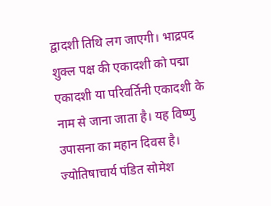द्वादशी तिथि लग जाएगी। भाद्रपद शुक्ल पक्ष की एकादशी को पद्मा एकादशी या परिवर्तिनी एकादशी के नाम से जाना जाता है। यह विष्णु उपासना का महान दिवस है।
ज्योतिषाचार्य पंडित सोमेश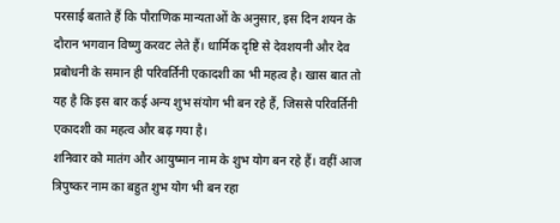परसाई बताते हैं कि पौराणिक मान्यताओं के अनुसार, इस दिन शयन के दौरान भगवान विष्णु करवट लेते हैं। धार्मिक दृष्टि से देवशयनी और देव प्रबोधनी के समान ही परिवर्तिनी एकादशी का भी महत्व है। खास बात तो यह है कि इस बार कई अन्य शुभ संयोग भी बन रहे हैं, जिससे परिवर्तिनी एकादशी का महत्व और बढ़ गया है।
शनिवार को मातंग और आयुष्मान नाम के शुभ योग बन रहे हैं। वहीं आज त्रिपुष्कर नाम का बहुत शुभ योग भी बन रहा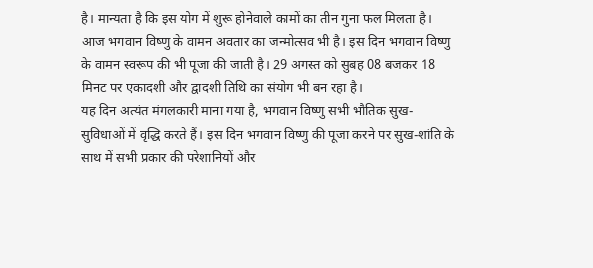है। मान्यता है कि इस योग में शुरू होनेवाले कामों का तीन गुना फल मिलता है। आज भगवान विष्णु के वामन अवतार का जन्मोत्सव भी है। इस दिन भगवान विष्णु के वामन स्वरूप की भी पूजा की जाती है। 29 अगस्त को सुबह 08 बजकर 18 मिनट पर एकादशी और द्वादशी तिथि का संयोग भी बन रहा है।
यह दिन अत्यंत मंगलकारी माना गया है, भगवान विष्णु सभी भौतिक सुख-सुविधाओं में वृद्धि करते हैं। इस दिन भगवान विष्णु की पूजा करने पर सुख-शांति के साथ में सभी प्रकार की परेशानियों और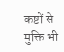कष्टों से मुक्ति भी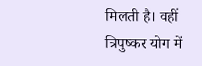मिलती है। वहीं त्रिपुष्कर योग में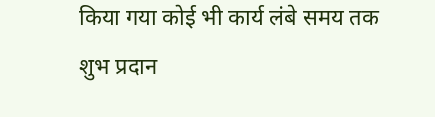किया गया कोई भी कार्य लंबे समय तक शुभ प्रदान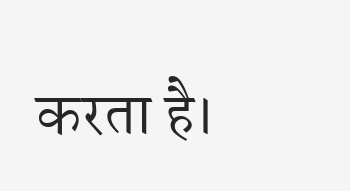करता है।